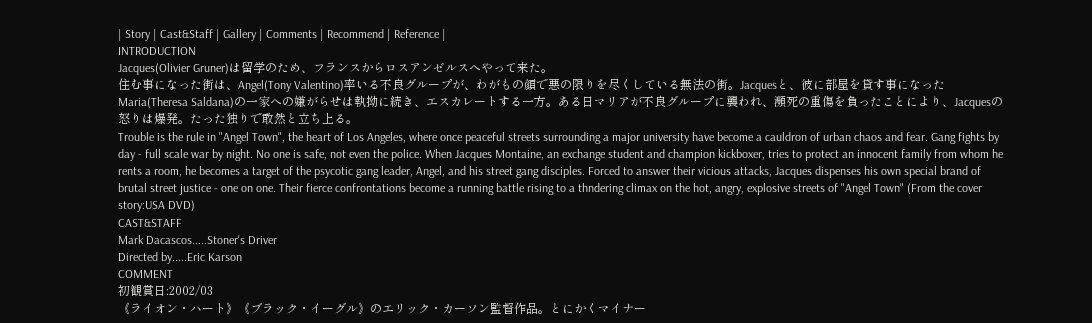| Story | Cast&Staff | Gallery | Comments | Recommend | Reference |
INTRODUCTION
Jacques(Olivier Gruner)は留学のため、フランスからロスアンゼルスへやって来た。
住む事になった街は、Angel(Tony Valentino)率いる不良グループが、わがもの顔で悪の限りを尽くしている無法の街。Jacquesと、彼に部屋を貸す事になったMaria(Theresa Saldana)の一家への嫌がらせは執拗に続き、エスカレートする一方。ある日マリアが不良グループに襲われ、瀕死の重傷を負ったことにより、Jacquesの怒りは爆発。たった独りで敢然と立ち上る。
Trouble is the rule in "Angel Town", the heart of Los Angeles, where once peaceful streets surrounding a major university have become a cauldron of urban chaos and fear. Gang fights by day - full scale war by night. No one is safe, not even the police. When Jacques Montaine, an exchange student and champion kickboxer, tries to protect an innocent family from whom he rents a room, he becomes a target of the psycotic gang leader, Angel, and his street gang disciples. Forced to answer their vicious attacks, Jacques dispenses his own special brand of brutal street justice - one on one. Their fierce confrontations become a running battle rising to a thndering climax on the hot, angry, explosive streets of "Angel Town" (From the cover story:USA DVD)
CAST&STAFF
Mark Dacascos.....Stoner's Driver
Directed by.....Eric Karson
COMMENT
初観賞日:2002/03
《ライオン・ハート》《ブラック・イーグル》のエリック・カーソン監督作品。とにかくマイナー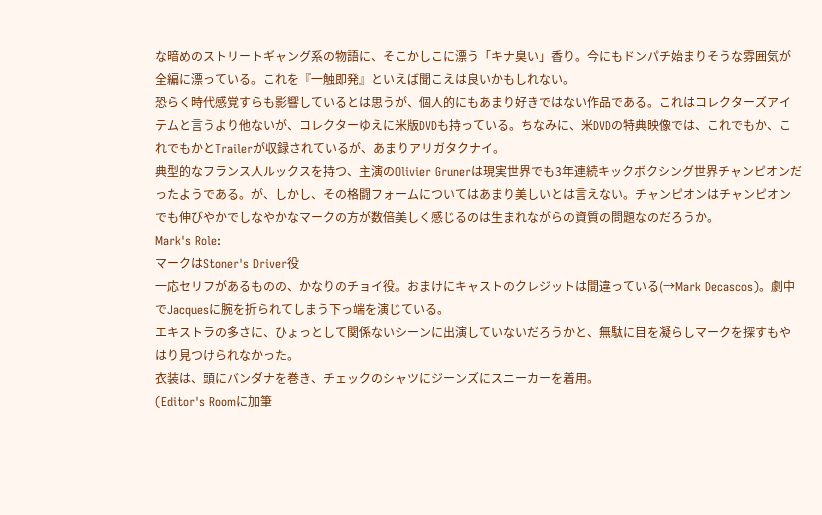な暗めのストリートギャング系の物語に、そこかしこに漂う「キナ臭い」香り。今にもドンパチ始まりそうな雰囲気が全編に漂っている。これを『一触即発』といえば聞こえは良いかもしれない。
恐らく時代感覚すらも影響しているとは思うが、個人的にもあまり好きではない作品である。これはコレクターズアイテムと言うより他ないが、コレクターゆえに米版DVDも持っている。ちなみに、米DVDの特典映像では、これでもか、これでもかとTrailerが収録されているが、あまりアリガタクナイ。
典型的なフランス人ルックスを持つ、主演のOlivier Grunerは現実世界でも3年連続キックボクシング世界チャンピオンだったようである。が、しかし、その格闘フォームについてはあまり美しいとは言えない。チャンピオンはチャンピオンでも伸びやかでしなやかなマークの方が数倍美しく感じるのは生まれながらの資質の問題なのだろうか。
Mark's Role:
マークはStoner's Driver役
一応セリフがあるものの、かなりのチョイ役。おまけにキャストのクレジットは間違っている(→Mark Decascos)。劇中でJacquesに腕を折られてしまう下っ端を演じている。
エキストラの多さに、ひょっとして関係ないシーンに出演していないだろうかと、無駄に目を凝らしマークを探すもやはり見つけられなかった。
衣装は、頭にバンダナを巻き、チェックのシャツにジーンズにスニーカーを着用。
(Editor's Roomに加筆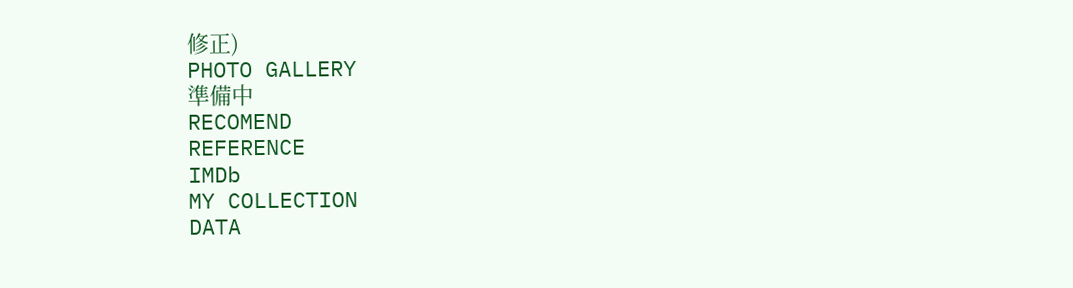修正)
PHOTO GALLERY
準備中
RECOMEND
REFERENCE
IMDb
MY COLLECTION
DATA